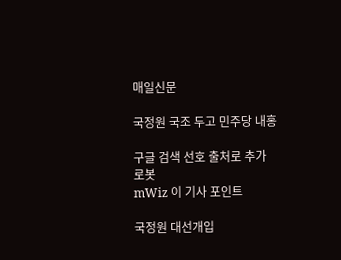매일신문

국정원 국조 두고 민주당 내홍

구글 검색 선호 출처로 추가
로봇
mWiz 이 기사 포인트

국정원 대선개입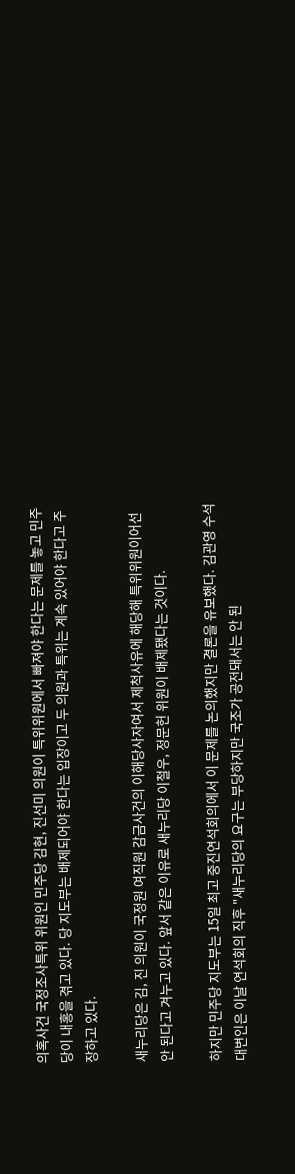의혹사건 국정조사특위 위원인 민주당 김현, 진선미 의원이 특위위원에서 빠져야 한다는 문제를 놓고 민주당이 내홍을 겪고 있다. 당 지도부는 배제되어야 한다는 입장이고 두 의원과 특위는 계속 있어야 한다고 주장하고 있다.

새누리당은 김, 진 의원이 국정원 여직원 감금사건의 이해당사자여서 제척사유에 해당해 특위위원이어선 안 된다고 겨누고 있다. 앞서 같은 이유로 새누리당 이철우, 정문헌 위원이 배제됐다는 것이다.

하지만 민주당 지도부는 15일 최고 중진연석회의에서 이 문제를 논의했지만 결론을 유보했다. 김관영 수석대변인은 이날 연석회의 직후 "새누리당의 요구는 부당하지만 국조가 공전돼서는 안 된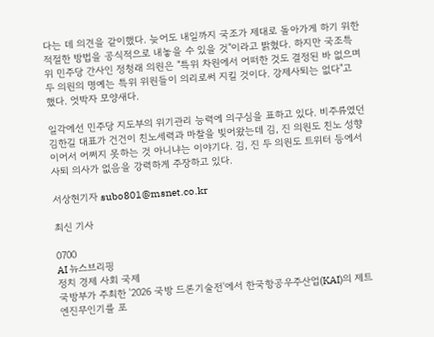다는 데 의견을 같이했다. 늦어도 내일까지 국조가 제대로 돌아가게 하기 위한 적절한 방법을 공식적으로 내놓을 수 있을 것"이라고 밝혔다. 하지만 국조특위 민주당 간사인 정청래 의원은 "특위 차원에서 어떠한 것도 결정된 바 없으며 두 의원의 명예는 특위 위원들이 의리로써 지킬 것이다. 강제사퇴는 없다"고 했다. 엇박자 모양새다.

일각에선 민주당 지도부의 위기관리 능력에 의구심을 표하고 있다. 비주류였던 김한길 대표가 건건이 친노세력과 마찰을 빚어왔는데 김, 진 의원도 친노 성향이어서 어쩌지 못하는 것 아니냐는 이야기다. 김, 진 두 의원도 트위터 등에서 사퇴 의사가 없음을 강력하게 주장하고 있다.

서상현기자 subo801@msnet.co.kr

최신 기사

0700
AI 뉴스브리핑
정치 경제 사회 국제
국방부가 주최한 '2026 국방 드론기술전'에서 한국항공우주산업(KAI)의 제트엔진무인기를 포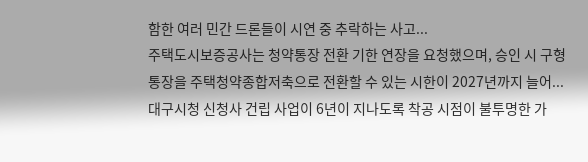함한 여러 민간 드론들이 시연 중 추락하는 사고...
주택도시보증공사는 청약통장 전환 기한 연장을 요청했으며, 승인 시 구형 통장을 주택청약종합저축으로 전환할 수 있는 시한이 2027년까지 늘어...
대구시청 신청사 건립 사업이 6년이 지나도록 착공 시점이 불투명한 가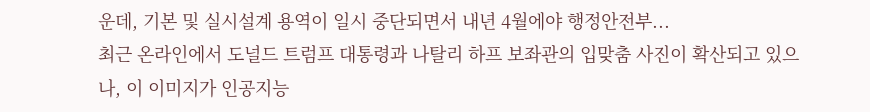운데, 기본 및 실시설계 용역이 일시 중단되면서 내년 4월에야 행정안전부...
최근 온라인에서 도널드 트럼프 대통령과 나탈리 하프 보좌관의 입맞춤 사진이 확산되고 있으나, 이 이미지가 인공지능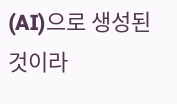(AI)으로 생성된 것이라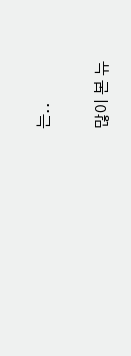는..

많이 본 뉴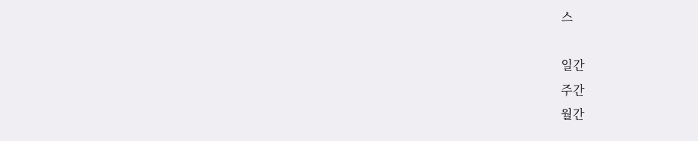스

일간
주간
월간